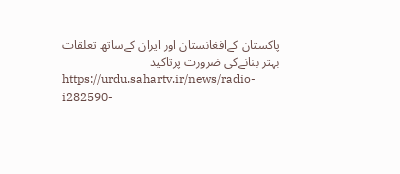پاکستان کےافغانستان اور ایران کےساتھ تعلقات بہتر بنانےکی ضرورت پرتاکید
https://urdu.sahartv.ir/news/radio-i282590-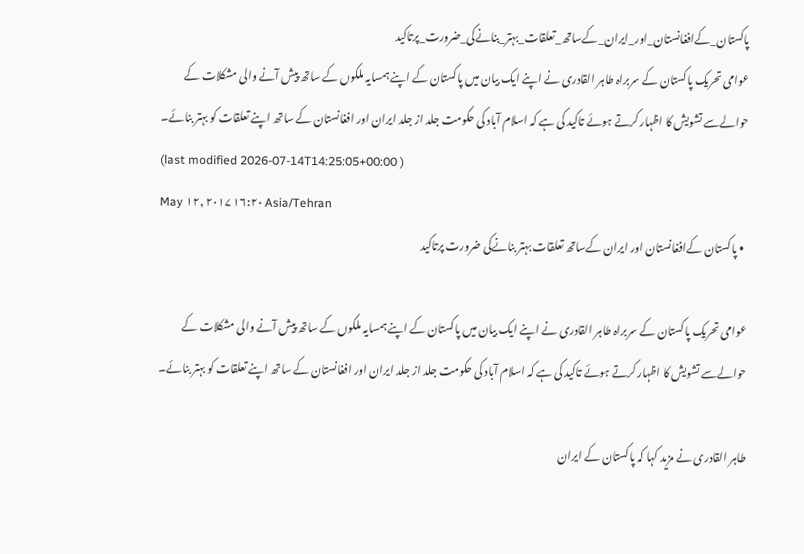پاکستان_کےافغانستان_اور_ایران_کےساتھ_تعلقات_بہتر_بنانےکی_ضرورت_پرتاکید
عوامی تحریک پاکستان کے سربراہ طاہر القادری نے اپنے ایک بیان میں پاکستان کے اپنے ہمسایہ ملکوں کے ساتھ پیش آنے والی مشکلات کے حوالےسے تشویش کا اظہار کرتے ہوئے تاکید کی ہے کہ اسلام آباد کی حکومت جلد از جلد ایران اور افغانستان کے ساتھ اپنے تعلقات کو بہتر بنائے۔
(last modified 2026-07-14T14:25:05+00:00 )
May ۱۲, ۲۰۱۷ ۱۶:۲۰ Asia/Tehran
  • پاکستان کےافغانستان اور ایران کےساتھ تعلقات بہتر بنانےکی ضرورت پرتاکید

عوامی تحریک پاکستان کے سربراہ طاہر القادری نے اپنے ایک بیان میں پاکستان کے اپنے ہمسایہ ملکوں کے ساتھ پیش آنے والی مشکلات کے حوالےسے تشویش کا اظہار کرتے ہوئے تاکید کی ہے کہ اسلام آباد کی حکومت جلد از جلد ایران اور افغانستان کے ساتھ اپنے تعلقات کو بہتر بنائے۔

طاہر القادری نے مزید کہا کہ پاکستان کے ایران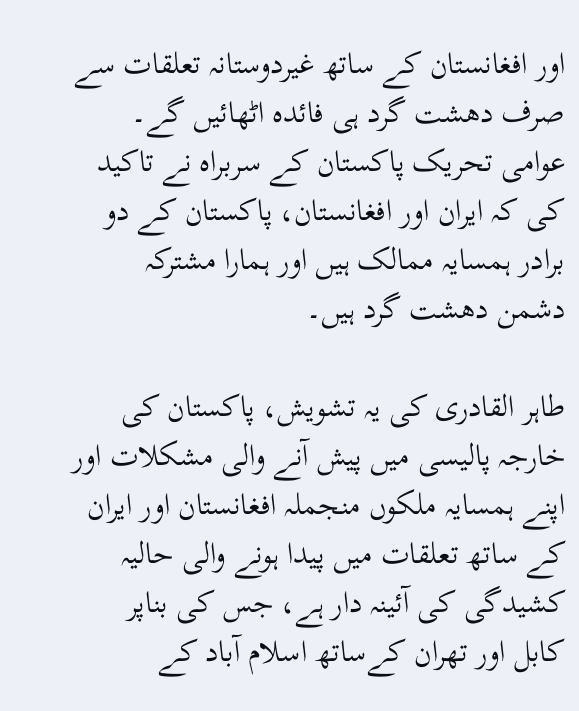اور افغانستان کے ساتھ غیردوستانہ تعلقات سے صرف دھشت گرد ہی فائدہ اٹھائیں گے۔ عوامی تحریک پاکستان کے سربراہ نے تاکید کی کہ ایران اور افغانستان، پاکستان کے دو برادر ہمسایہ ممالک ہیں اور ہمارا مشترکہ دشمن دھشت گرد ہیں۔

طاہر القادری کی یہ تشویش، پاکستان کی خارجہ پالیسی میں پیش آنے والی مشکلات اور اپنے ہمسایہ ملکوں منجملہ افغانستان اور ایران کے ساتھ تعلقات میں پیدا ہونے والی حالیہ کشیدگی کی آئینہ دار ہے، جس کی بناپر کابل اور تھران کےساتھ اسلام آباد کے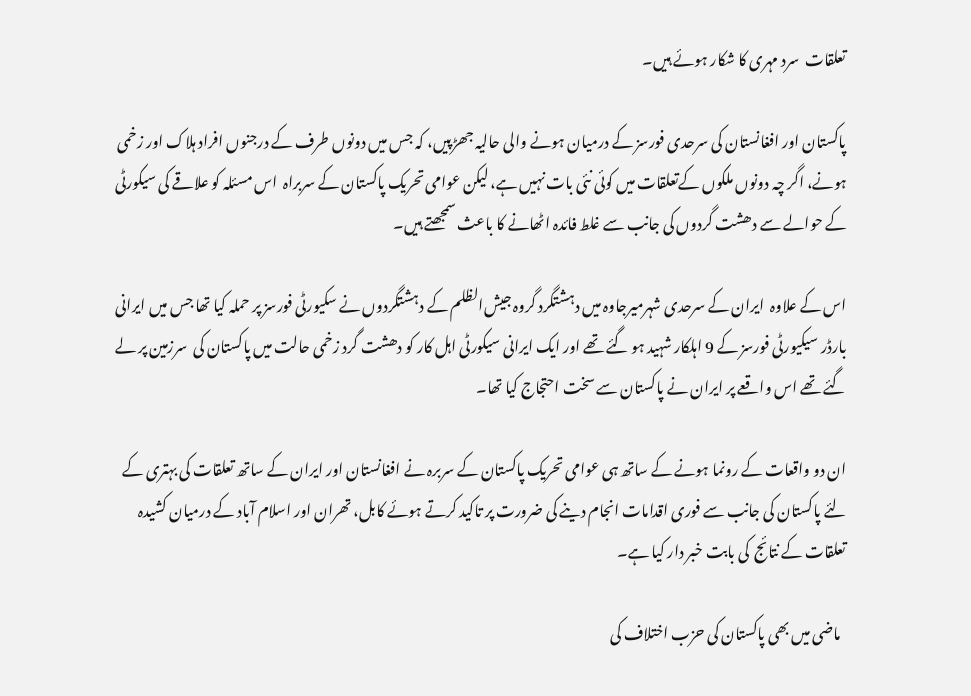تعلقات  سرد مہری کا شکار ہوئے ہیں۔

پاکستان اور افغانستان کی سرحدی فورسز کے درمیان ہونے والی حالیہ جھڑپیں، کہ جس میں دونوں طرف کے درجنوں افراد ہلاک اور زخمی ہونے، اگر چہ دونوں ملکوں کےتعلقات میں کوئی نئی بات نہیں ہے، لیکن عوامی تحریک پاکستان کے سربراہ  اس مسئلہ کو علاقے کی سیکورٹی کے حوالے سے دھشت گردوں کی جانب سے غلط فائدہ اٹھانے کا باعث سمجھتے ہیں۔

اس کے علاوہ  ایران کے سرحدی شہرمیرجاوہ میں دہشتگرد گروہ جیش‌الظلم کے دہشتگردوں نے سکیورٹی فورسز پر حملہ کیا تھا جس میں ایرانی بارڈر سیکیورٹی فورسز کے 9 اہلکار شہید ہو گئے تھے اور ایک ایرانی سیکورٹی اہل کار کو دھشت گرد زخمی حالت میں پاکستان کی  سرزمین پر لے گئے تھے اس واقعے پر ایران نے پاکستان سے سخت احتجاج کیا تھا۔

ان دو واقعات کے رونما ہونے کے ساتھ ہی عوامی تحریک پاکستان کے سربرہ نے افغانستان اور ایران کے ساتھ تعلقات کی بہتری کے لئے پاکستان کی جانب سے فوری اقدامات انجام دینے کی ضرورت پر تاکید کرتے ہوئے کابل، تھران اور اسلام آباد کے درمیان کشیدہ تعلقات کے نتائج  کی بابت خبر دار کیا ہے۔

  ماضی میں بھی پاکستان کی حزب اختلاف کی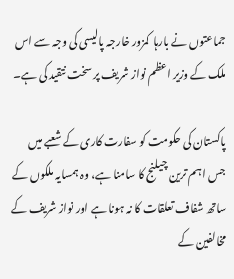جماعتوں نے بارہا  کمزور خارجہ پالیسی کی وجہ سے اس ملک کے وزیر اعظم نواز شریف پر سخت نتقید کی ہے۔

پاکستان کی حکومت کو سفارت کاری کے شعبے میں جس اہم ترین چیلنج کا سامنا ہے، وہ ہمسایہ ملکوں کے ساتھ شفاف تعلقات کا نہ ہونا ہے اور نواز شریف کے مخالفین کے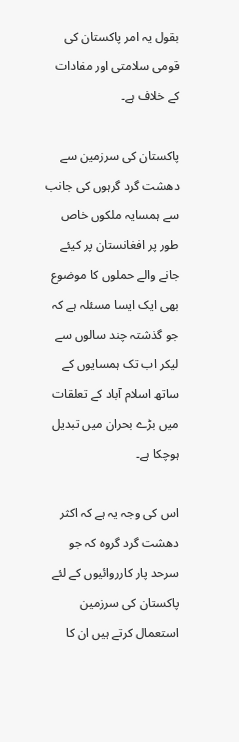بقول یہ امر پاکستان کی قومی سلامتی اور مفادات کے خلاف ہے۔

پاکستان کی سرزمین سے دھشت گرد گرہوں کی جانب سے ہمسایہ ملکوں خاص طور پر افغانستان پر کیئے جانے والے حملوں کا موضوع بھی ایک ایسا مسئلہ ہے کہ جو گذشتہ چند سالوں سے لیکر اب تک ہمسایوں کے ساتھ اسلام آباد کے تعلقات میں بڑے بحران میں تبدیل ہوچکا ہے۔

اس کی وجہ یہ ہے کہ اکثر دھشت گرد گروہ کہ جو سرحد پار کارروائیوں کے لئے پاکستان کی سرزمین استعمال کرتے ہیں ان کا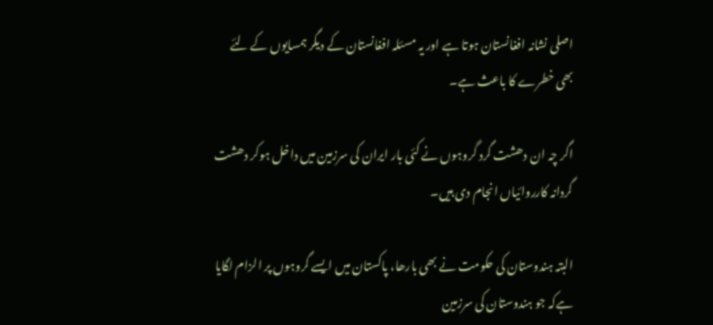اصلی نشانہ افغانستان ہوتا ہے اور یہ مسئلہ افغانستان کے دیگر ہمسایوں کے لئے بھی خطرے کا باعث ہے۔

اگر چہ ان دھشت گرد گروہوں نے کئی بار ایران کی سرزمین میں داخل ہوکر دھشت گردانہ کارروائیاں انجام دی ہیں۔

البتہ ہندوستان کی حکومت نے بھی بارھا، پاکستان میں ایسے گروہوں پر الزام لگایا ہےکہ جو ہندوستان کی سرزمین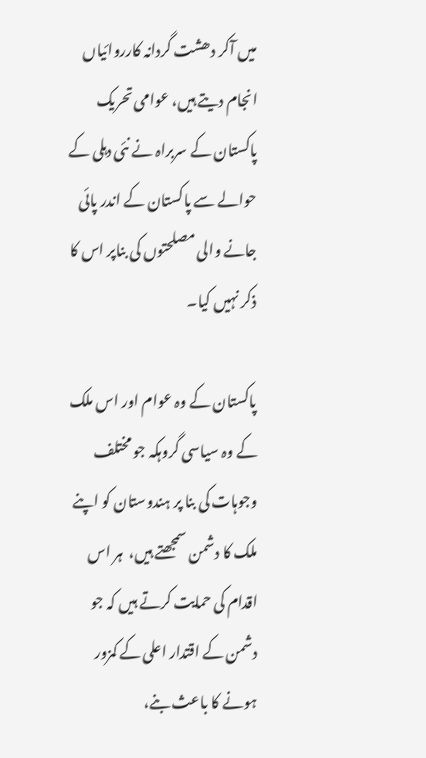میں آکر دھشت گردانہ کارروائیاں انجام دیتے ہیں، عوامی تحریک پاکستان کے سربراہ نے نئی دہلی کے حوالے سے پاکستان کے اندر پائی جانے والی مصلحتوں کی بناپر اس کا ذکر نہیں کیا۔

پاکستان کے وہ عوام اور اس ملک کے وہ سیاسی گروہکہ جو مختلف وجوہات کی بنا پر ہندوستان کو اپنے ملک کا دشمن سمجھتے ہیں،  ہر اس  اقدام کی حمایت کرتے ہیں کہ جو دشمن کے اقتدار اعلی کے کمزور ہونے کا باعث بنے،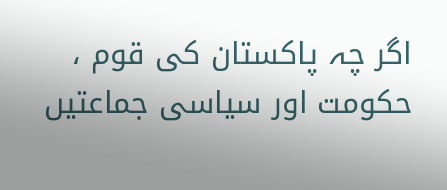اگر چہ پاکستان کی قوم ، حکومت اور سیاسی جماعتیں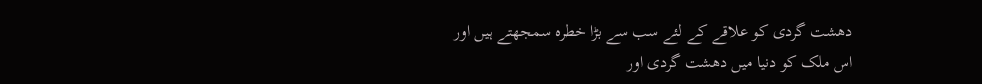دھشت گردی کو علاقے کے لئے سب سے بڑا خطرہ سمجھتے ہیں اور اس ملک کو دنیا میں دھشت گردی اور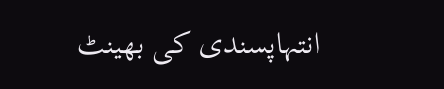انتہاپسندی کی بھینٹ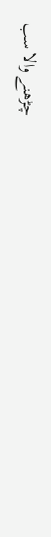چڑھنے والا سب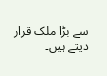سے بڑا ملک قرار دیتے ہیں۔